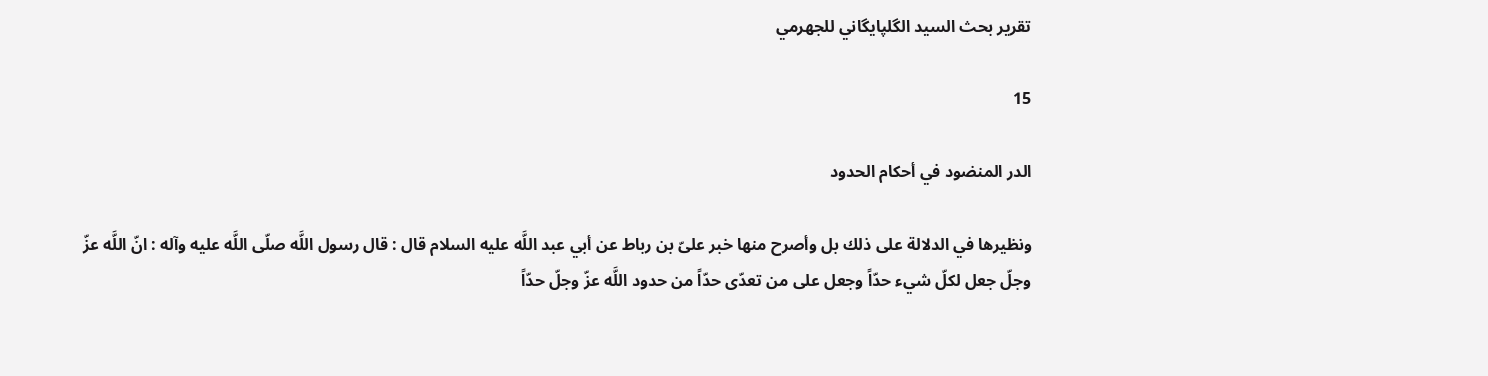تقرير بحث السيد الگلپايگاني للجهرمي

15

الدر المنضود في أحكام الحدود

ونظيرها في الدلالة على ذلك بل وأصرح منها خبر علىّ بن رباط عن أبي عبد اللَّه عليه السلام قال : قال رسول اللَّه صلّى اللَّه عليه وآله : انّ اللَّه عزّ وجلّ جعل لكلّ شيء حدّاً وجعل على من تعدّى حدّاً من حدود اللَّه عزّ وجلّ حدّاً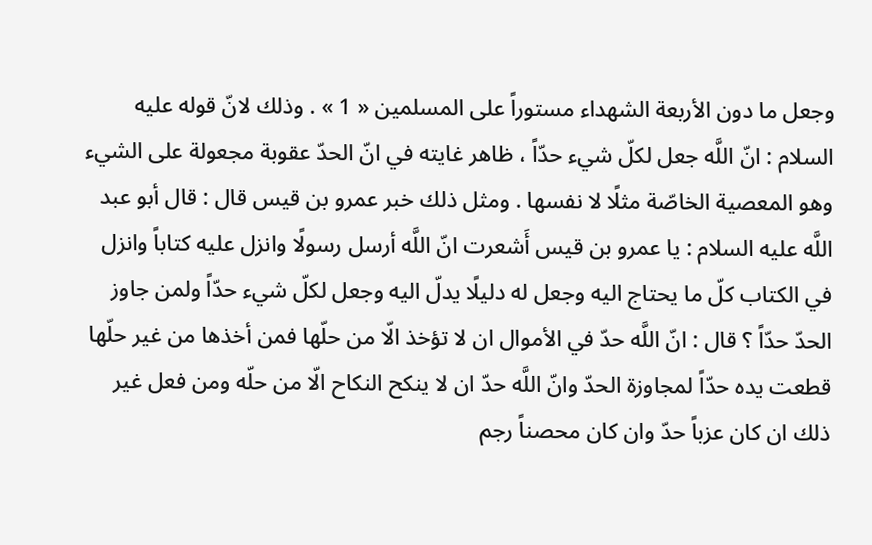وجعل ما دون الأربعة الشهداء مستوراً على المسلمين « 1 » . وذلك لانّ قوله عليه السلام : انّ اللَّه جعل لكلّ شيء حدّاً ، ظاهر غايته في انّ الحدّ عقوبة مجعولة على الشيء وهو المعصية الخاصّة مثلًا لا نفسها . ومثل ذلك خبر عمرو بن قيس قال : قال أبو عبد اللَّه عليه السلام : يا عمرو بن قيس أَشعرت انّ اللَّه أرسل رسولًا وانزل عليه كتاباً وانزل في الكتاب كلّ ما يحتاج اليه وجعل له دليلًا يدلّ اليه وجعل لكلّ شيء حدّاً ولمن جاوز الحدّ حدّاً ؟ قال : انّ اللَّه حدّ في الأموال ان لا تؤخذ الّا من حلّها فمن أخذها من غير حلّها قطعت يده حدّاً لمجاوزة الحدّ وانّ اللَّه حدّ ان لا ينكح النكاح الّا من حلّه ومن فعل غير ذلك ان كان عزباً حدّ وان كان محصناً رجم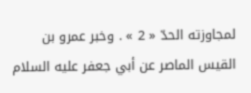لمجاوزته الحدّ « 2 » . وخبر عمرو بن القيس الماصر عن أبي جعفر عليه السلام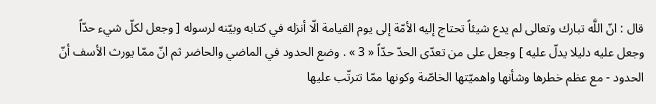قال : انّ اللَّه تبارك وتعالى لم يدع شيئاً تحتاج إليه الأمّة إلى يوم القيامة الّا أنزله في كتابه وبيّنه لرسوله [ وجعل لكلّ شيء حدّاً وجعل عليه دليلا يدلّ عليه ] وجعل على من تعدّى الحدّ حدّاً « 3 » . وضع الحدود في الماضي والحاضر ثم انّ ممّا يورث الأسف أنّ الحدود - مع عظم خطرها وشأنها واهميّتها الخاصّة وكونها ممّا تترتّب عليها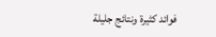فوائد كثيرة ونتائج جليلة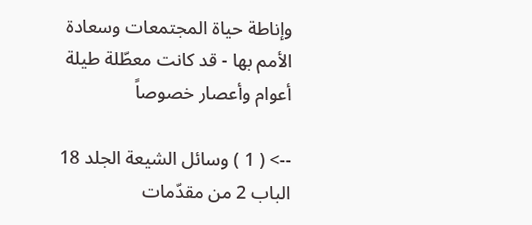وإناطة حياة المجتمعات وسعادة الأمم بها - قد كانت معطّلة طيلة أعوام وأعصار خصوصاً

--> ( 1 ) وسائل الشيعة الجلد 18 الباب 2 من مقدّمات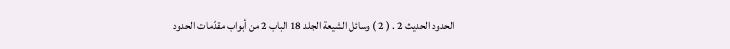الحدود الحديث 2 . ( 2 ) وسائل الشيعة الجلد 18 الباب 2 من أبواب مقدّمات الحدود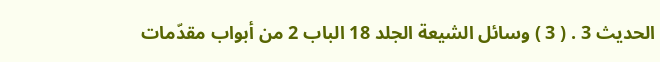الحديث 3 . ( 3 ) وسائل الشيعة الجلد 18 الباب 2 من أبواب مقدّمات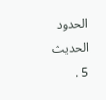الحدود الحديث 5 .